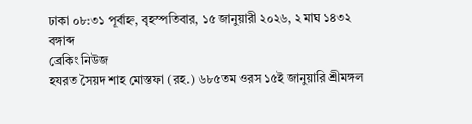ঢাকা ০৮:৩১ পূর্বাহ্ন, বৃহস্পতিবার, ১৫ জানুয়ারী ২০২৬, ২ মাঘ ১৪৩২ বঙ্গাব্দ
ব্রেকিং নিউজ
হযরত সৈয়দ শাহ মোস্তফা (রহ.) ৬৮৫তম ওরস ১৫ই জানুয়ারি শ্রীমঙ্গল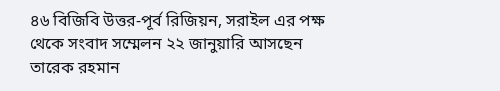৪৬ বিজিবি উত্তর-পূর্ব রিজিয়ন, সরাইল এর পক্ষ থেকে সংবাদ সম্মেলন ২২ জানুয়ারি আসছেন তারেক রহমান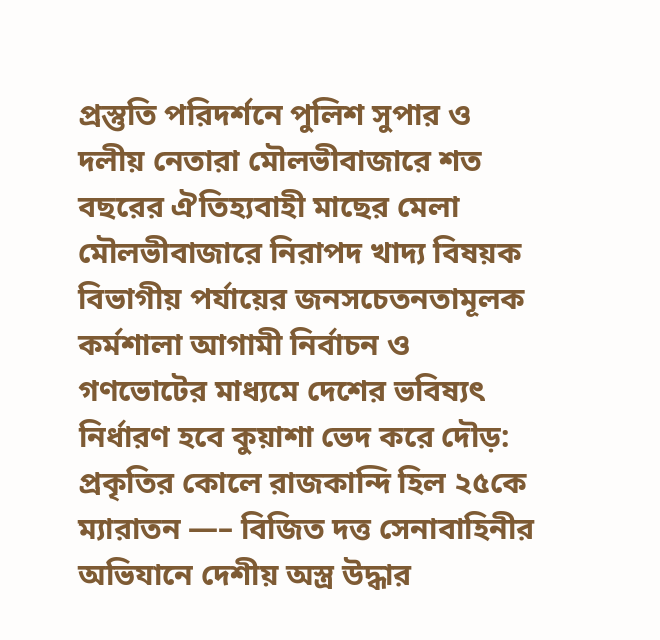প্রস্তুতি পরিদর্শনে পুলিশ সুপার ও দলীয় নেতারা মৌলভীবাজারে শত বছরের ঐতিহ্যবাহী মাছের মেলা মৌলভীবাজারে নিরাপদ খাদ্য বিষয়ক বিভাগীয় পর্যায়ের জনসচেতনতামূলক কর্মশালা আগামী নির্বাচন ও গণভোটের মাধ্যমে দেশের ভবিষ্যৎ নির্ধারণ হবে কুয়াশা ভেদ করে দৌড়: প্রকৃতির কোলে রাজকান্দি হিল ২৫কে ম্যারাতন —– বিজিত দত্ত সেনাবাহিনীর অভিযানে দেশীয় অস্ত্র উদ্ধার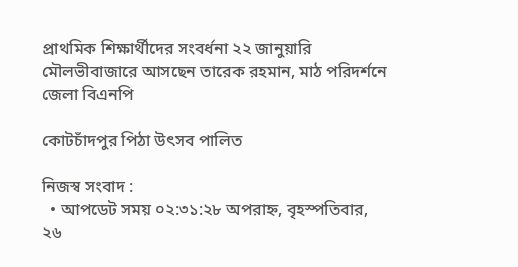প্রাথমিক শিক্ষার্থীদের সংবর্ধনা ২২ জানুয়ারি মৌলভীবাজারে আসছেন তারেক রহমান, মাঠ পরিদর্শনে জেলা বিএনপি

কোটচাঁদপুর পিঠা উৎসব পালিত

নিজস্ব সংবাদ :
  • আপডেট সময় ০২:৩১:২৮ অপরাহ্ন, বৃহস্পতিবার, ২৬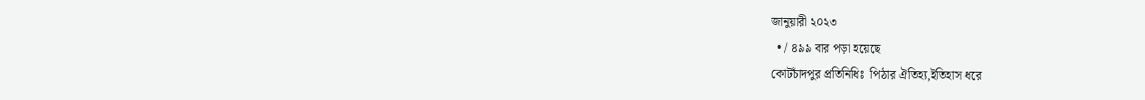জানুয়ারী ২০২৩
  • / ৪৯৯ বার পড়া হয়েছে
কোটচাঁদপুর প্রতিনিধিঃ  পিঠার ঐতিহ্য,ইতিহাস ধরে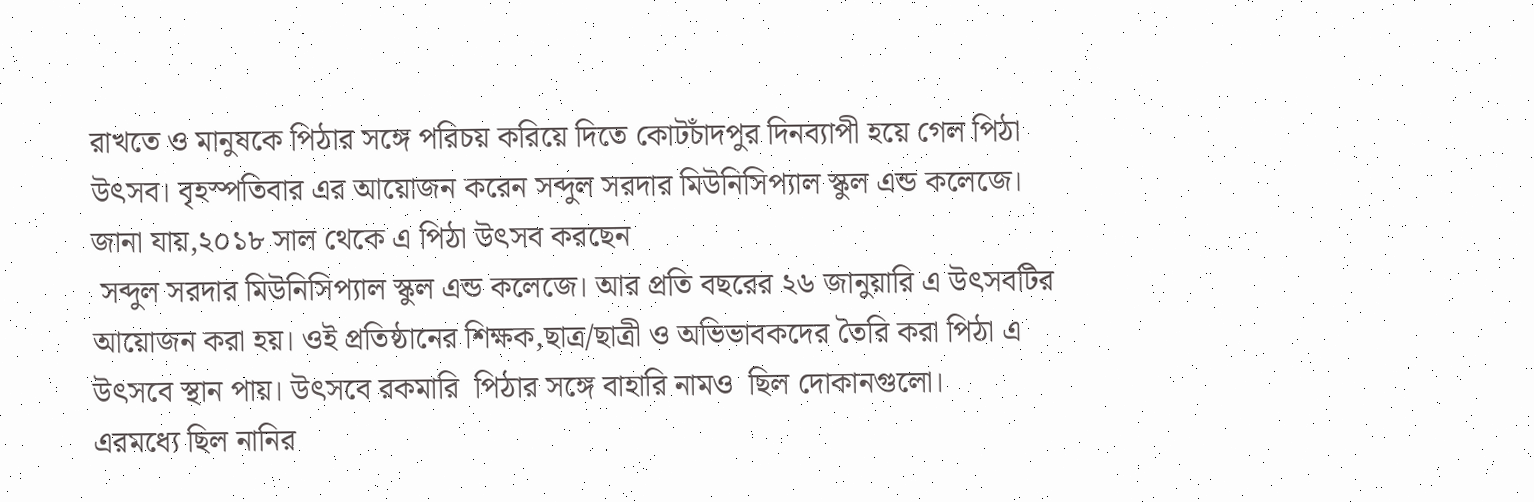রাখতে ও মানুষকে পিঠার সঙ্গে পরিচয় করিয়ে দিতে কোটচাঁদপুর দিনব্যাপী হয়ে গেল পিঠা উৎসব। বৃহস্পতিবার এর আয়োজন করেন সব্দুল সরদার মিউনিসিপ্যাল স্কুল এন্ড কলেজে।
জানা যায়,২০১৮ সাল থেকে এ পিঠা উৎসব করছেন
 সব্দুল সরদার মিউনিসিপ্যাল স্কুল এন্ড কলেজে। আর প্রতি বছরের ২৬ জানুয়ারি এ উৎসবটির আয়োজন করা হয়। ওই প্রতিষ্ঠানের শিক্ষক,ছাত্র/ছাত্রী ও অভিভাবকদের তৈরি করা পিঠা এ উৎসবে স্থান পায়। উৎসবে রকমারি  পিঠার সঙ্গে বাহারি নামও  ছিল দোকানগুলো।
এরমধ্যে ছিল নানির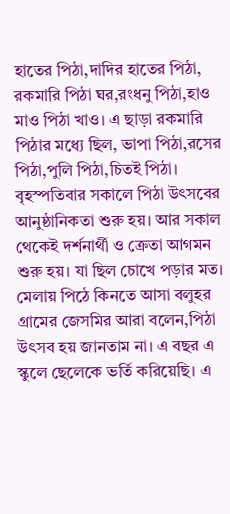হাতের পিঠা,দাদির হাতের পিঠা, রকমারি পিঠা ঘর,রংধনু পিঠা,হাও মাও পিঠা খাও। এ ছাড়া রকমারি পিঠার মধ্যে ছিল, ভাপা পিঠা,রসের পিঠা,পুলি পিঠা,চিতই পিঠা।
বৃহস্পতিবার সকালে পিঠা উৎসবের আনুষ্ঠানিকতা শুরু হয়। আর সকাল থেকেই দর্শনার্থী ও ক্রেতা আগমন শুরু হয়। যা ছিল চোখে পড়ার মত।
মেলায় পিঠে কিনতে আসা বলুহর গ্রামের জেসমির আরা বলেন,পিঠা উৎসব হয় জানতাম না। এ বছর এ স্কুলে ছেলেকে ভর্তি করিয়েছি। এ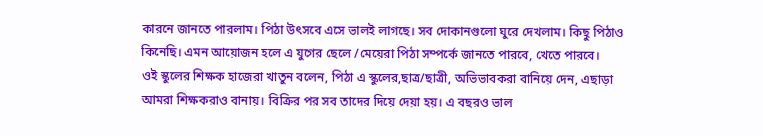কারনে জানতে পারলাম। পিঠা উৎসবে এসে ভালই লাগছে। সব দোকানগুলো ঘুরে দেখলাম। কিছু পিঠাও কিনেছি। এমন আয়োজন হলে এ যুগের ছেলে /মেয়েরা পিঠা সম্পর্কে জানতে পারবে, খেতে পারবে।
ওই স্কুলের শিক্ষক হাজেরা খাতুন বলেন, পিঠা এ স্কুলের,ছাত্র/ছাত্রী, অভিভাবকরা বানিয়ে দেন, এছাড়া আমরা শিক্ষকরাও বানায়। বিক্রির পর সব তাদের দিয়ে দেয়া হয়। এ বছরও ভাল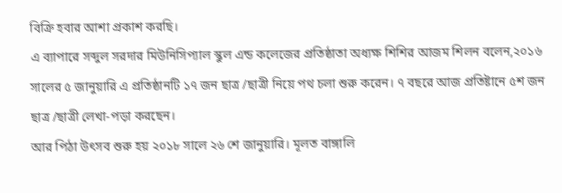বিক্রি হবার আশা প্রকাশ করছি।
এ ব্যাপারে সব্দুল সরদার মিউনিসিপ্যাল স্কুল এন্ড কলেজের প্রতিষ্ঠাতা অধ্যক্ষ শিশির আজম শিলন বলেন,২০১৬ সালের ৫ জানুয়ারি এ প্রতিষ্ঠানটি ১৭ জন ছাত্র /ছাত্রী নিয়ে পথ চলা শুরু করেন। ৭ বছরে আজ প্রতিষ্টানে ৫শ জন ছাত্র /ছাত্রী লেখা-পড়া করছেন।
আর পিঠা উৎসব শুরু হয় ২০১৮ সালে ২৬ শে জানুয়ারি। মূলত বাঙ্গালি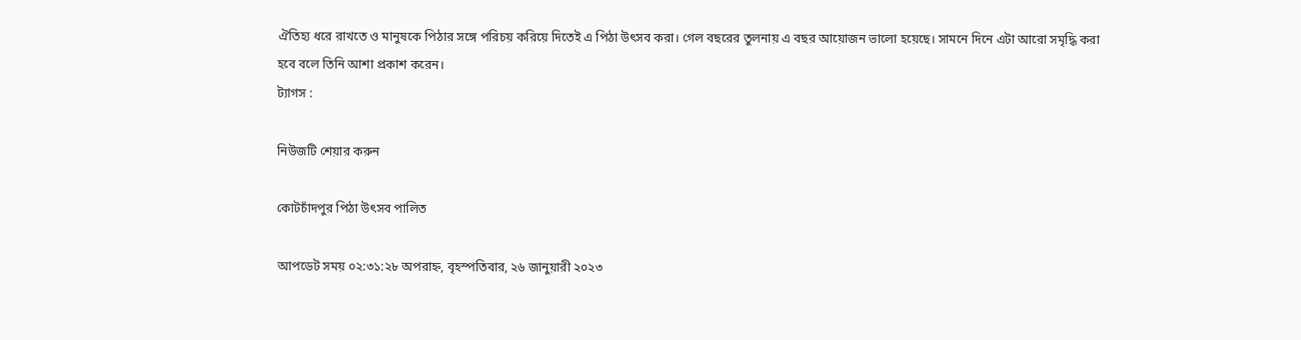ঐতিহ্য ধরে রাখতে ও মানুষকে পিঠার সঙ্গে পরিচয় করিয়ে দিতেই এ পিঠা উৎসব করা। গেল বছরের তুলনায় এ বছর আয়োজন ভালো হয়েছে। সামনে দিনে এটা আরো সমৃদ্ধি করা হবে বলে তিনি আশা প্রকাশ করেন।
ট্যাগস :

নিউজটি শেয়ার করুন

কোটচাঁদপুর পিঠা উৎসব পালিত

আপডেট সময় ০২:৩১:২৮ অপরাহ্ন, বৃহস্পতিবার, ২৬ জানুয়ারী ২০২৩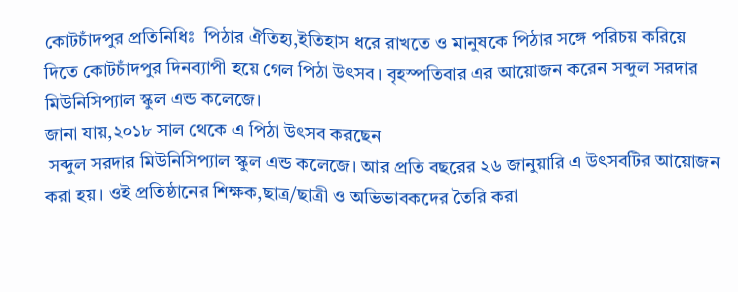কোটচাঁদপুর প্রতিনিধিঃ  পিঠার ঐতিহ্য,ইতিহাস ধরে রাখতে ও মানুষকে পিঠার সঙ্গে পরিচয় করিয়ে দিতে কোটচাঁদপুর দিনব্যাপী হয়ে গেল পিঠা উৎসব। বৃহস্পতিবার এর আয়োজন করেন সব্দুল সরদার মিউনিসিপ্যাল স্কুল এন্ড কলেজে।
জানা যায়,২০১৮ সাল থেকে এ পিঠা উৎসব করছেন
 সব্দুল সরদার মিউনিসিপ্যাল স্কুল এন্ড কলেজে। আর প্রতি বছরের ২৬ জানুয়ারি এ উৎসবটির আয়োজন করা হয়। ওই প্রতিষ্ঠানের শিক্ষক,ছাত্র/ছাত্রী ও অভিভাবকদের তৈরি করা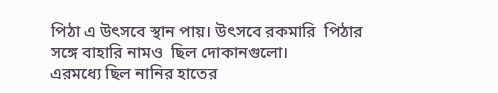পিঠা এ উৎসবে স্থান পায়। উৎসবে রকমারি  পিঠার সঙ্গে বাহারি নামও  ছিল দোকানগুলো।
এরমধ্যে ছিল নানির হাতের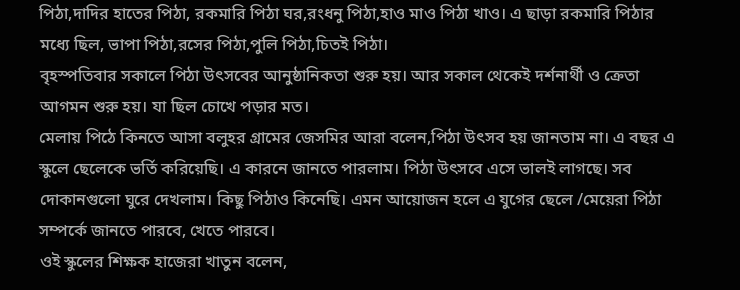পিঠা,দাদির হাতের পিঠা, রকমারি পিঠা ঘর,রংধনু পিঠা,হাও মাও পিঠা খাও। এ ছাড়া রকমারি পিঠার মধ্যে ছিল, ভাপা পিঠা,রসের পিঠা,পুলি পিঠা,চিতই পিঠা।
বৃহস্পতিবার সকালে পিঠা উৎসবের আনুষ্ঠানিকতা শুরু হয়। আর সকাল থেকেই দর্শনার্থী ও ক্রেতা আগমন শুরু হয়। যা ছিল চোখে পড়ার মত।
মেলায় পিঠে কিনতে আসা বলুহর গ্রামের জেসমির আরা বলেন,পিঠা উৎসব হয় জানতাম না। এ বছর এ স্কুলে ছেলেকে ভর্তি করিয়েছি। এ কারনে জানতে পারলাম। পিঠা উৎসবে এসে ভালই লাগছে। সব দোকানগুলো ঘুরে দেখলাম। কিছু পিঠাও কিনেছি। এমন আয়োজন হলে এ যুগের ছেলে /মেয়েরা পিঠা সম্পর্কে জানতে পারবে, খেতে পারবে।
ওই স্কুলের শিক্ষক হাজেরা খাতুন বলেন,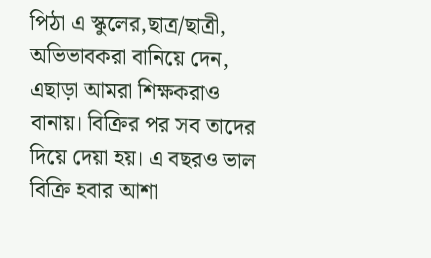পিঠা এ স্কুলের,ছাত্র/ছাত্রী, অভিভাবকরা বানিয়ে দেন, এছাড়া আমরা শিক্ষকরাও বানায়। বিক্রির পর সব তাদের দিয়ে দেয়া হয়। এ বছরও ভাল বিক্রি হবার আশা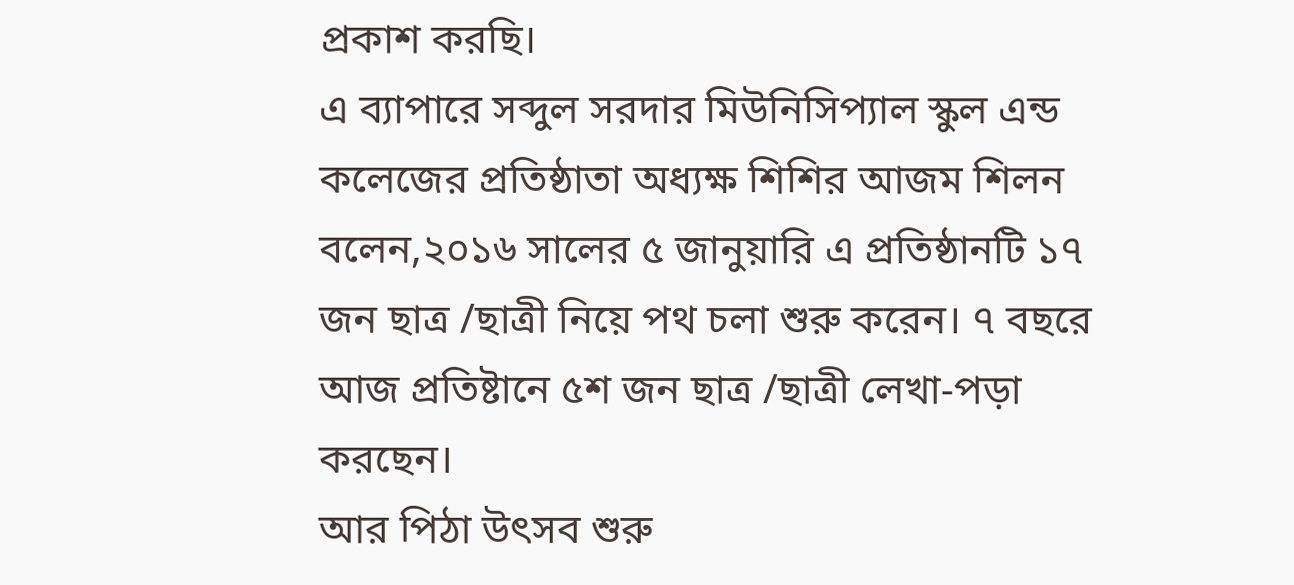প্রকাশ করছি।
এ ব্যাপারে সব্দুল সরদার মিউনিসিপ্যাল স্কুল এন্ড কলেজের প্রতিষ্ঠাতা অধ্যক্ষ শিশির আজম শিলন বলেন,২০১৬ সালের ৫ জানুয়ারি এ প্রতিষ্ঠানটি ১৭ জন ছাত্র /ছাত্রী নিয়ে পথ চলা শুরু করেন। ৭ বছরে আজ প্রতিষ্টানে ৫শ জন ছাত্র /ছাত্রী লেখা-পড়া করছেন।
আর পিঠা উৎসব শুরু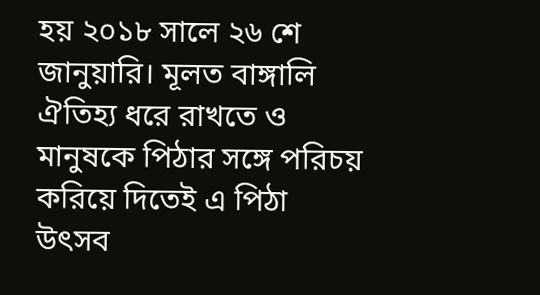হয় ২০১৮ সালে ২৬ শে জানুয়ারি। মূলত বাঙ্গালি ঐতিহ্য ধরে রাখতে ও মানুষকে পিঠার সঙ্গে পরিচয় করিয়ে দিতেই এ পিঠা উৎসব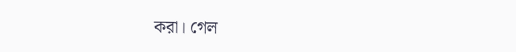করা। গেল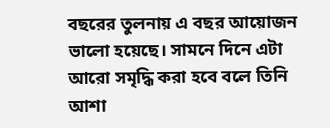বছরের তুলনায় এ বছর আয়োজন ভালো হয়েছে। সামনে দিনে এটা আরো সমৃদ্ধি করা হবে বলে তিনি আশা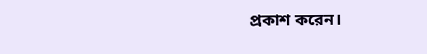প্রকাশ করেন।